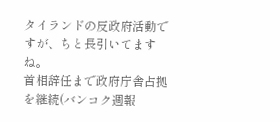タイランドの反政府活動ですが、ちと長引いてますね。
首相辞任まで政府庁舎占拠を継続(バンコク週報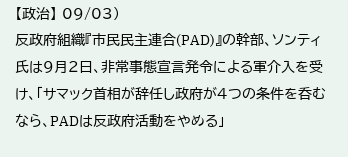【政治】 09/03)
反政府組織『市民民主連合(PAD)』の幹部、ソンティ氏は9月2日、非常事態宣言発令による軍介入を受け、「サマック首相が辞任し政府が4つの条件を呑むなら、PADは反政府活動をやめる」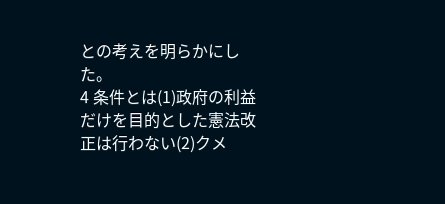との考えを明らかにした。
4 条件とは(1)政府の利益だけを目的とした憲法改正は行わない(2)クメ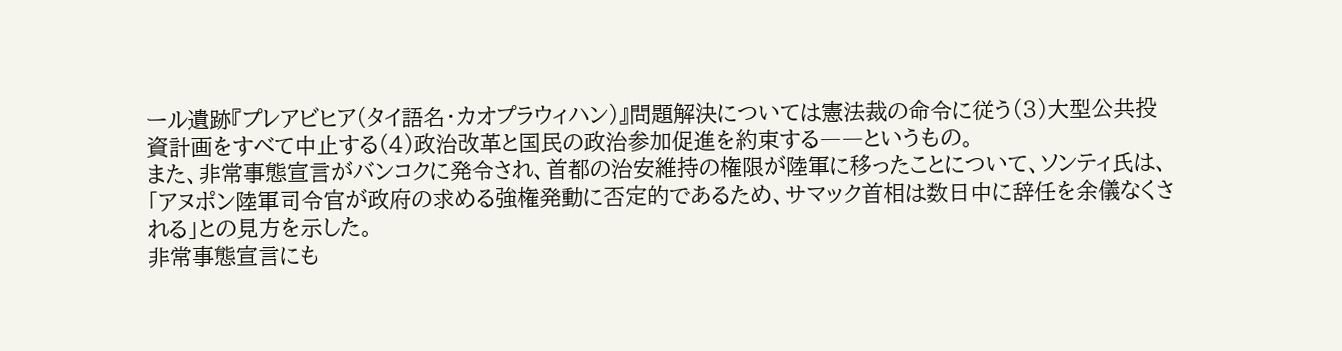ール遺跡『プレアビヒア(タイ語名・カオプラウィハン)』問題解決については憲法裁の命令に従う(3)大型公共投資計画をすべて中止する(4)政治改革と国民の政治参加促進を約束する――というもの。
また、非常事態宣言がバンコクに発令され、首都の治安維持の権限が陸軍に移ったことについて、ソンティ氏は、「アヌポン陸軍司令官が政府の求める強権発動に否定的であるため、サマック首相は数日中に辞任を余儀なくされる」との見方を示した。
非常事態宣言にも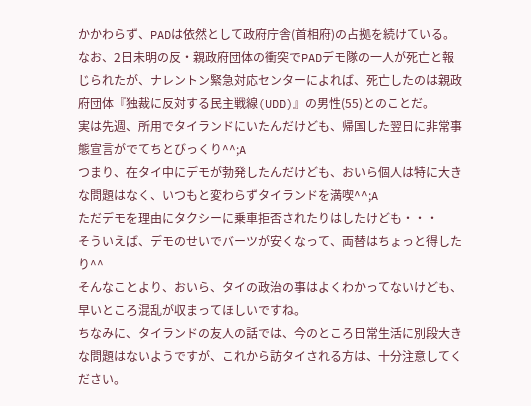かかわらず、PADは依然として政府庁舎(首相府)の占拠を続けている。なお、2日未明の反・親政府団体の衝突でPADデモ隊の一人が死亡と報じられたが、ナレントン緊急対応センターによれば、死亡したのは親政府団体『独裁に反対する民主戦線(UDD)』の男性(55)とのことだ。
実は先週、所用でタイランドにいたんだけども、帰国した翌日に非常事態宣言がでてちとびっくり^^;A
つまり、在タイ中にデモが勃発したんだけども、おいら個人は特に大きな問題はなく、いつもと変わらずタイランドを満喫^^;A
ただデモを理由にタクシーに乗車拒否されたりはしたけども・・・
そういえば、デモのせいでバーツが安くなって、両替はちょっと得したり^^
そんなことより、おいら、タイの政治の事はよくわかってないけども、早いところ混乱が収まってほしいですね。
ちなみに、タイランドの友人の話では、今のところ日常生活に別段大きな問題はないようですが、これから訪タイされる方は、十分注意してください。